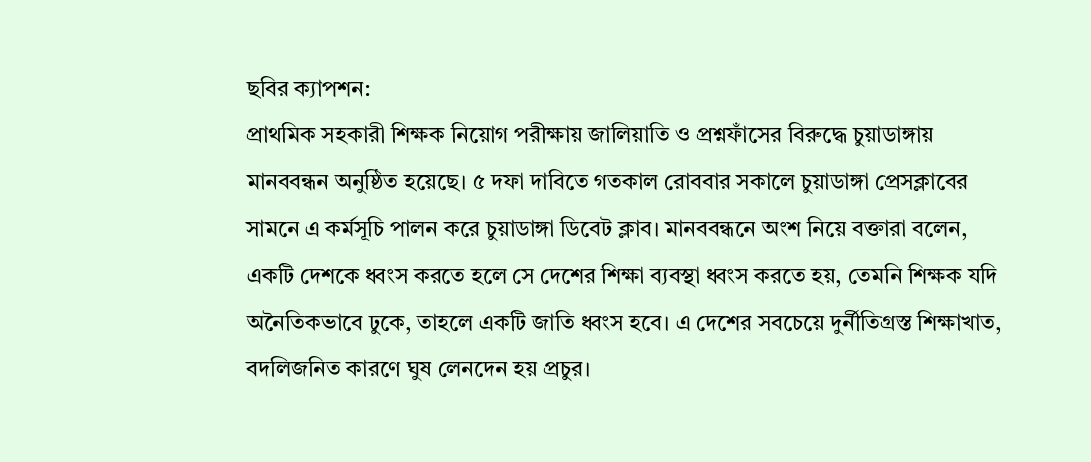ছবির ক্যাপশন:
প্রাথমিক সহকারী শিক্ষক নিয়োগ পরীক্ষায় জালিয়াতি ও প্রশ্নফাঁসের বিরুদ্ধে চুয়াডাঙ্গায় মানববন্ধন অনুষ্ঠিত হয়েছে। ৫ দফা দাবিতে গতকাল রোববার সকালে চুয়াডাঙ্গা প্রেসক্লাবের সামনে এ কর্মসূচি পালন করে চুয়াডাঙ্গা ডিবেট ক্লাব। মানববন্ধনে অংশ নিয়ে বক্তারা বলেন, একটি দেশকে ধ্বংস করতে হলে সে দেশের শিক্ষা ব্যবস্থা ধ্বংস করতে হয়, তেমনি শিক্ষক যদি অনৈতিকভাবে ঢুকে, তাহলে একটি জাতি ধ্বংস হবে। এ দেশের সবচেয়ে দুর্নীতিগ্রস্ত শিক্ষাখাত, বদলিজনিত কারণে ঘুষ লেনদেন হয় প্রচুর।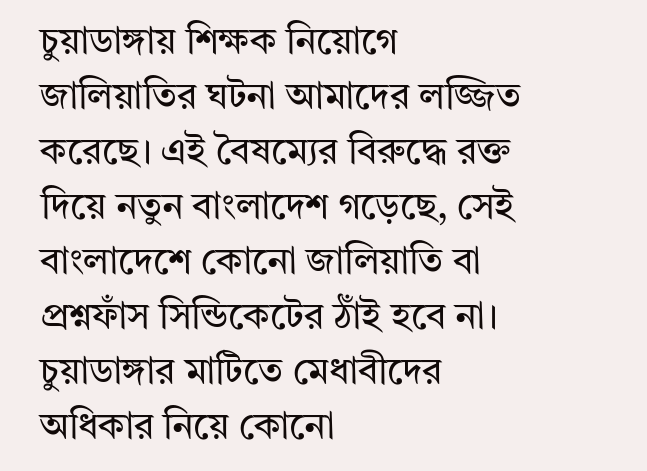চুয়াডাঙ্গায় শিক্ষক নিয়োগে জালিয়াতির ঘটনা আমাদের লজ্জিত করেছে। এই বৈষম্যের বিরুদ্ধে রক্ত দিয়ে নতুন বাংলাদেশ গড়েছে, সেই বাংলাদেশে কোনো জালিয়াতি বা প্রশ্নফাঁস সিন্ডিকেটের ঠাঁই হবে না। চুয়াডাঙ্গার মাটিতে মেধাবীদের অধিকার নিয়ে কোনো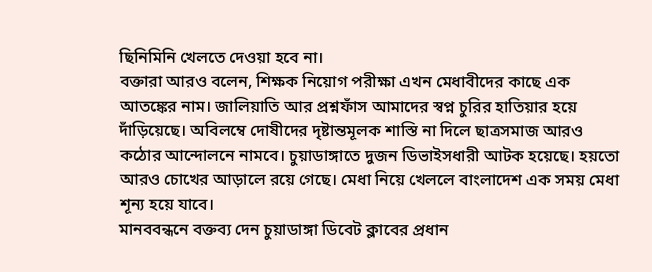ছিনিমিনি খেলতে দেওয়া হবে না।
বক্তারা আরও বলেন, শিক্ষক নিয়োগ পরীক্ষা এখন মেধাবীদের কাছে এক আতঙ্কের নাম। জালিয়াতি আর প্রশ্নফাঁস আমাদের স্বপ্ন চুরির হাতিয়ার হয়ে দাঁড়িয়েছে। অবিলম্বে দোষীদের দৃষ্টান্তমূলক শাস্তি না দিলে ছাত্রসমাজ আরও কঠোর আন্দোলনে নামবে। চুয়াডাঙ্গাতে দুজন ডিভাইসধারী আটক হয়েছে। হয়তো আরও চোখের আড়ালে রয়ে গেছে। মেধা নিয়ে খেললে বাংলাদেশ এক সময় মেধা শূন্য হয়ে যাবে।
মানববন্ধনে বক্তব্য দেন চুয়াডাঙ্গা ডিবেট ক্লাবের প্রধান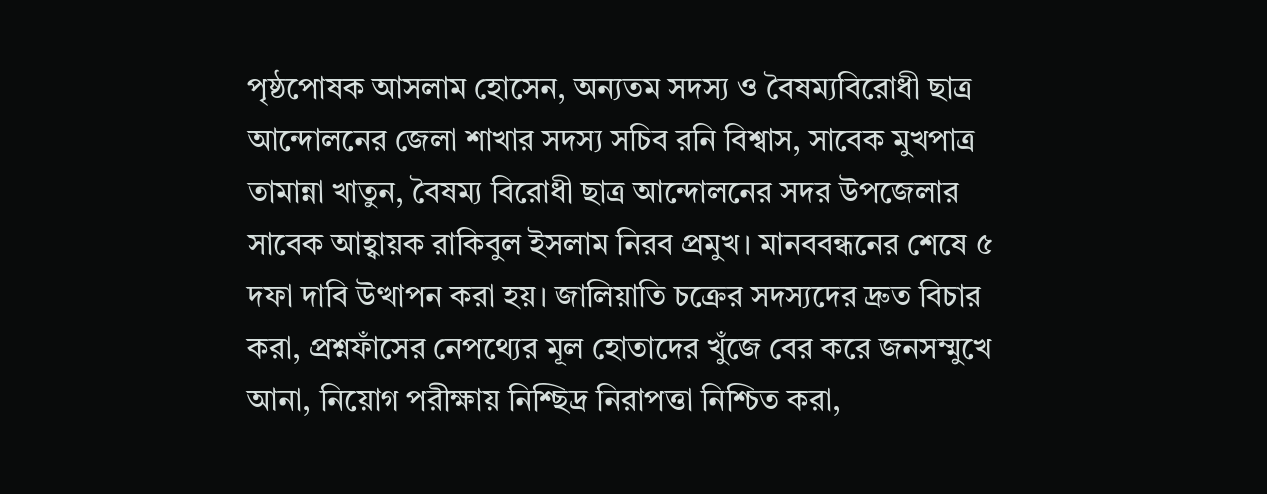পৃষ্ঠপোষক আসলাম হোসেন, অন্যতম সদস্য ও বৈষম্যবিরোধী ছাত্র আন্দোলনের জেলা শাখার সদস্য সচিব রনি বিশ্বাস, সাবেক মুখপাত্র তামান্না খাতুন, বৈষম্য বিরোধী ছাত্র আন্দোলনের সদর উপজেলার সাবেক আহ্বায়ক রাকিবুল ইসলাম নিরব প্রমুখ। মানববন্ধনের শেষে ৫ দফা দাবি উত্থাপন করা হয়। জালিয়াতি চক্রের সদস্যদের দ্রুত বিচার করা, প্রশ্নফাঁসের নেপথ্যের মূল হোতাদের খুঁজে বের করে জনসম্মুখে আনা, নিয়োগ পরীক্ষায় নিশ্ছিদ্র নিরাপত্তা নিশ্চিত করা,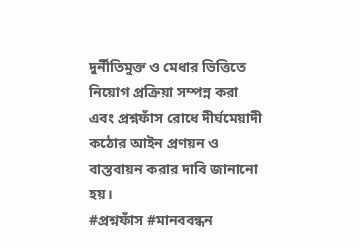দুর্নীতিমুক্ত ও মেধার ভিত্তিতে নিয়োগ প্রক্রিয়া সম্পন্ন করা এবং প্রশ্নফাঁস রোধে দীর্ঘমেয়াদী কঠোর আইন প্রণয়ন ও বাস্তবায়ন করার দাবি জানানো হয়।
#প্রশ্নফাঁস #মানববন্ধন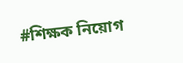#শিক্ষক নিয়োগ